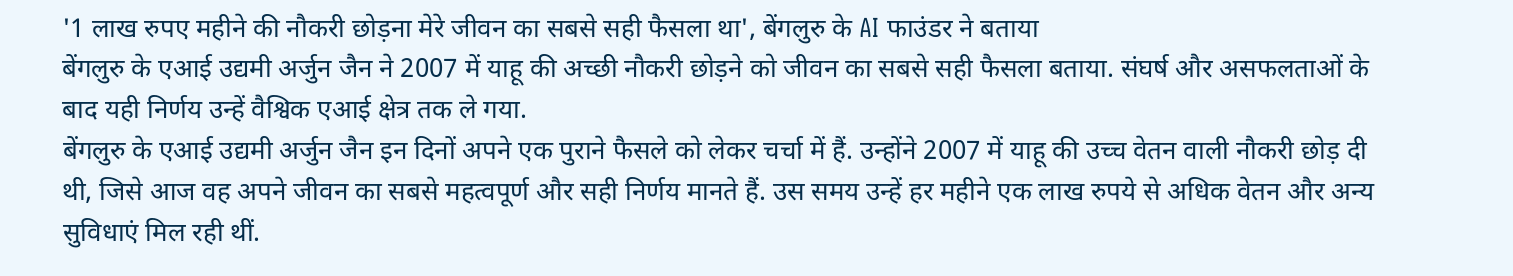'1 लाख रुपए महीने की नौकरी छोड़ना मेरे जीवन का सबसे सही फैसला था', बेंगलुरु के AI फाउंडर ने बताया
बेंगलुरु के एआई उद्यमी अर्जुन जैन ने 2007 में याहू की अच्छी नौकरी छोड़ने को जीवन का सबसे सही फैसला बताया. संघर्ष और असफलताओं के बाद यही निर्णय उन्हें वैश्विक एआई क्षेत्र तक ले गया.
बेंगलुरु के एआई उद्यमी अर्जुन जैन इन दिनों अपने एक पुराने फैसले को लेकर चर्चा में हैं. उन्होंने 2007 में याहू की उच्च वेतन वाली नौकरी छोड़ दी थी, जिसे आज वह अपने जीवन का सबसे महत्वपूर्ण और सही निर्णय मानते हैं. उस समय उन्हें हर महीने एक लाख रुपये से अधिक वेतन और अन्य सुविधाएं मिल रही थीं.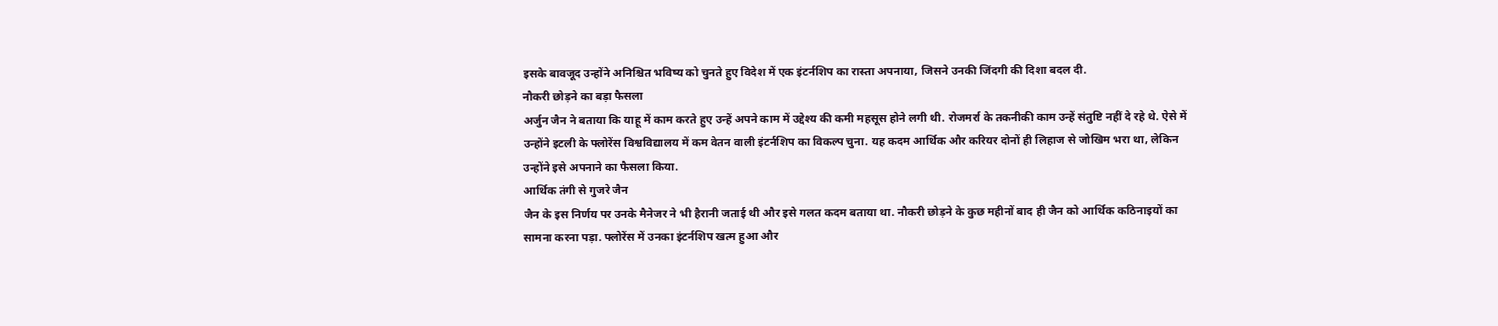इसके बावजूद उन्होंने अनिश्चित भविष्य को चुनते हुए विदेश में एक इंटर्नशिप का रास्ता अपनाया, जिसने उनकी जिंदगी की दिशा बदल दी.
नौकरी छोड़ने का बड़ा फैसला
अर्जुन जैन ने बताया कि याहू में काम करते हुए उन्हें अपने काम में उद्देश्य की कमी महसूस होने लगी थी. रोजमर्रा के तकनीकी काम उन्हें संतुष्टि नहीं दे रहे थे. ऐसे में उन्होंने इटली के फ्लोरेंस विश्वविद्यालय में कम वेतन वाली इंटर्नशिप का विकल्प चुना. यह कदम आर्थिक और करियर दोनों ही लिहाज से जोखिम भरा था, लेकिन उन्होंने इसे अपनाने का फैसला किया.
आर्थिक तंगी से गुजरे जैन
जैन के इस निर्णय पर उनके मैनेजर ने भी हैरानी जताई थी और इसे गलत कदम बताया था. नौकरी छोड़ने के कुछ महीनों बाद ही जैन को आर्थिक कठिनाइयों का सामना करना पड़ा. फ्लोरेंस में उनका इंटर्नशिप खत्म हुआ और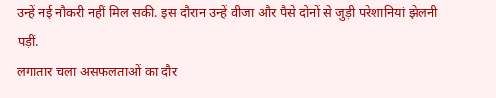उन्हें नई नौकरी नहीं मिल सकी. इस दौरान उन्हें वीजा और पैसे दोनों से जुड़ी परेशानियां झेलनी पड़ीं.
लगातार चला असफलताओं का दौर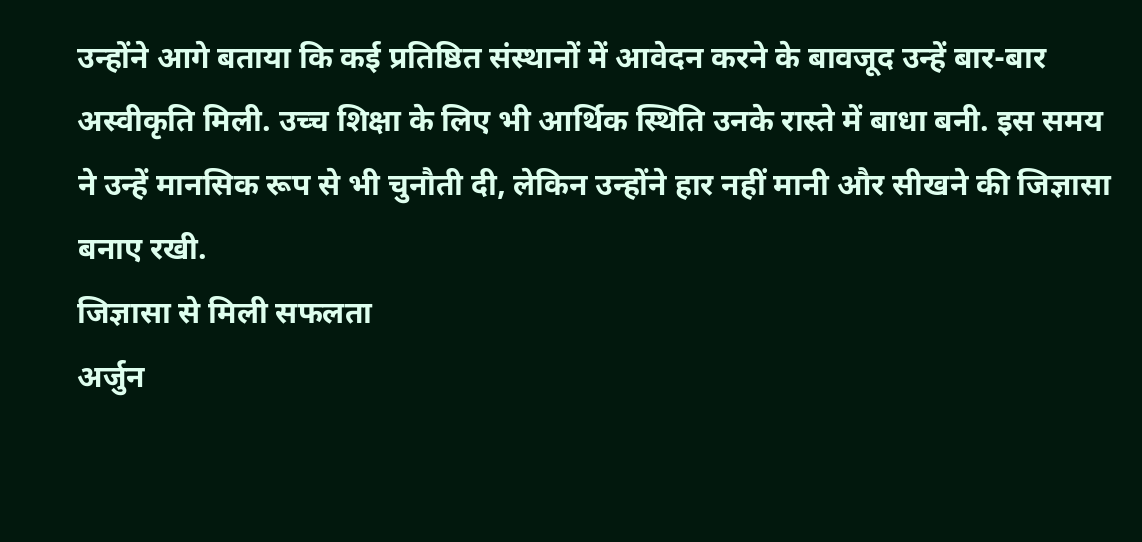उन्होंने आगे बताया कि कई प्रतिष्ठित संस्थानों में आवेदन करने के बावजूद उन्हें बार-बार अस्वीकृति मिली. उच्च शिक्षा के लिए भी आर्थिक स्थिति उनके रास्ते में बाधा बनी. इस समय ने उन्हें मानसिक रूप से भी चुनौती दी, लेकिन उन्होंने हार नहीं मानी और सीखने की जिज्ञासा बनाए रखी.
जिज्ञासा से मिली सफलता
अर्जुन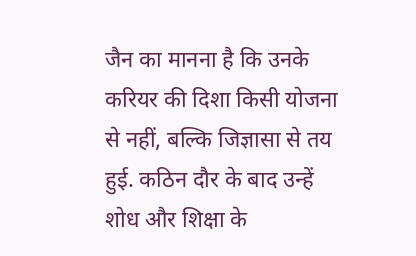जैन का मानना है कि उनके करियर की दिशा किसी योजना से नहीं, बल्कि जिज्ञासा से तय हुई. कठिन दौर के बाद उन्हें शोध और शिक्षा के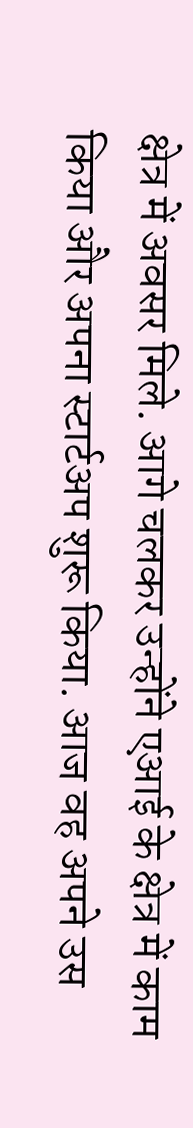क्षेत्र में अवसर मिले. आगे चलकर उन्होंने एआई के क्षेत्र में काम किया और अपना स्टार्टअप शुरू किया. आज वह अपने उस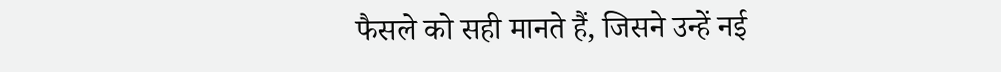फैसले को सही मानते हैं, जिसने उन्हें नई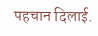पहचान दिलाई.